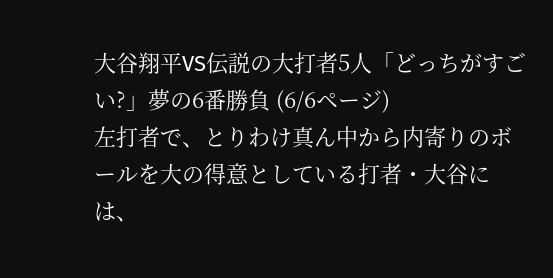大谷翔平VS伝説の大打者5人「どっちがすごい?」夢の6番勝負 (6/6ページ)
左打者で、とりわけ真ん中から内寄りのボールを大の得意としている打者・大谷には、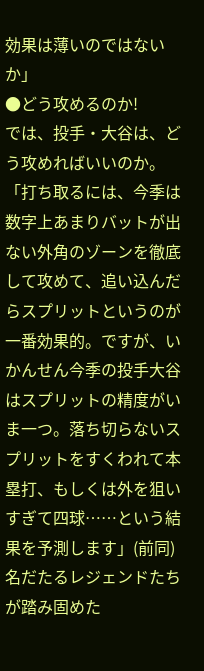効果は薄いのではないか」
●どう攻めるのか!
では、投手・大谷は、どう攻めればいいのか。
「打ち取るには、今季は数字上あまりバットが出ない外角のゾーンを徹底して攻めて、追い込んだらスプリットというのが一番効果的。ですが、いかんせん今季の投手大谷はスプリットの精度がいま一つ。落ち切らないスプリットをすくわれて本塁打、もしくは外を狙いすぎて四球……という結果を予測します」(前同)
名だたるレジェンドたちが踏み固めた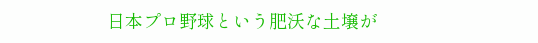日本プロ野球という肥沃な土壌が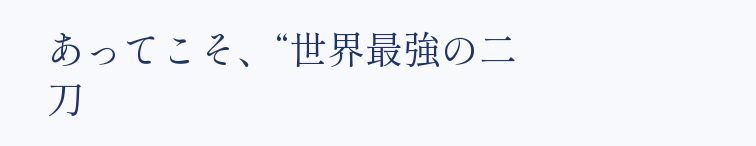あってこそ、“世界最強の二刀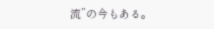流”の今もある。